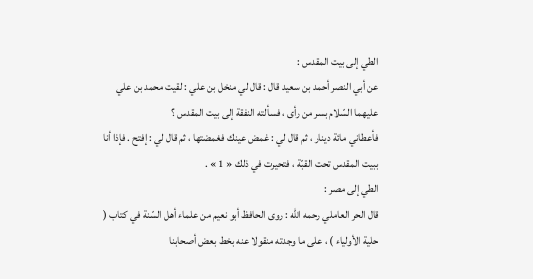الطي إلى بيت المقدس :
عن أبي النصر أحمد بن سعيد قال : قال لي منخل بن علي : لقيت محمد بن علي عليهما السّلام بسر من رأى ، فسألته النفقة إلى بيت المقدس ؟
فأعطاني مائة دينار ، ثم قال لي : غمض عينك فغمضتها ، ثم قال لي : إفتح . فإذا أنا ببيت المقدس تحت القبّة ، فتحيرت في ذلك « 1 » .
الطي إلى مصر :
قال الحر العاملي رحمه الله : روى الحافظ أبو نعيم من علماء أهل السّنة في كتاب ( حلية الأولياء ) ، على ما وجدته منقولا عنه بخط بعض أصحابنا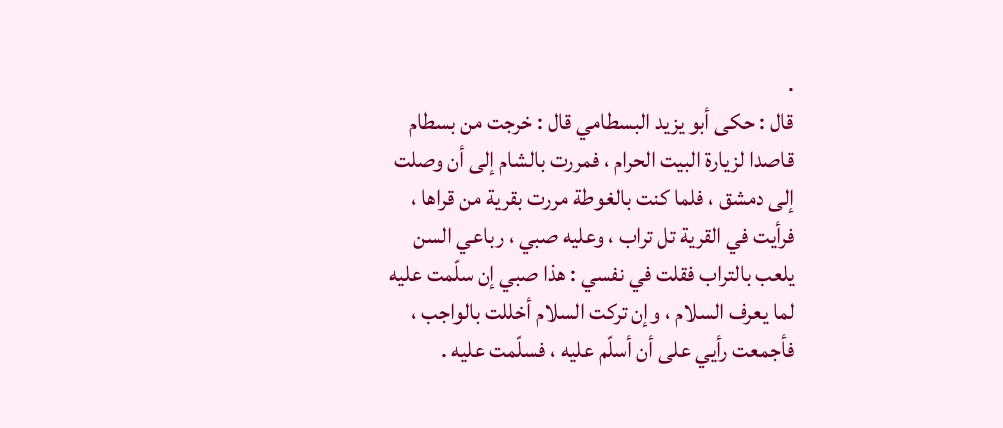.
قال : حكى أبو يزيد البسطامي قال : خرجت من بسطام قاصدا لزيارة البيت الحرام ، فمررت بالشام إلى أن وصلت إلى دمشق ، فلما كنت بالغوطة مررت بقرية من قراها ، فرأيت في القرية تل تراب ، وعليه صبي ، رباعي السن يلعب بالتراب فقلت في نفسي : هذا صبي إن سلّمت عليه لما يعرف السلام ، وإن تركت السلام أخللت بالواجب ، فأجمعت رأيي على أن أسلّم عليه ، فسلّمت عليه .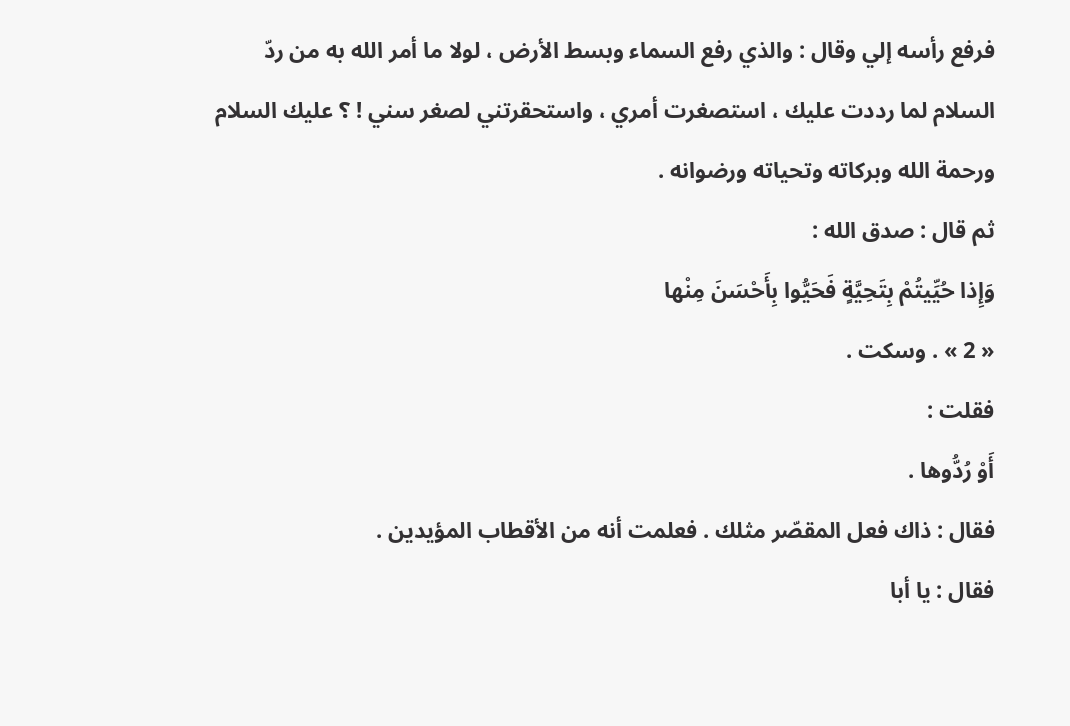فرفع رأسه إلي وقال : والذي رفع السماء وبسط الأرض ، لولا ما أمر الله به من ردّ السلام لما رددت عليك ، استصغرت أمري ، واستحقرتني لصغر سني ! ؟ عليك السلام ورحمة الله وبركاته وتحياته ورضوانه .
ثم قال : صدق الله :
وَإِذا حُيِّيتُمْ بِتَحِيَّةٍ فَحَيُّوا بِأَحْسَنَ مِنْها
« 2 » . وسكت .
فقلت :
أَوْ رُدُّوها .
فقال : ذاك فعل المقصّر مثلك . فعلمت أنه من الأقطاب المؤيدين .
فقال : يا أبا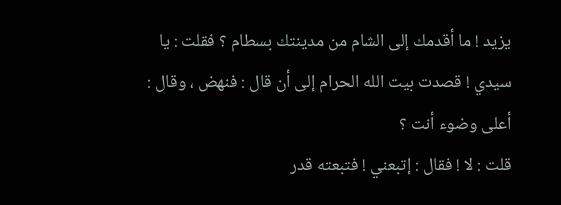يزيد ! ما أقدمك إلى الشام من مدينتك بسطام ؟ فقلت : يا سيدي ! قصدت بيت الله الحرام إلى أن قال : فنهض ، وقال : أعلى وضوء أنت ؟
قلت : لا ! فقال : إتبعني ! فتبعته قدر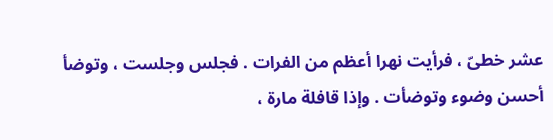عشر خطىّ ، فرأيت نهرا أعظم من الفرات . فجلس وجلست ، وتوضأ أحسن وضوء وتوضأت . وإذا قافلة مارة ،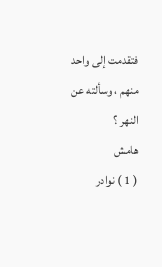فتقدمت إلى واحد منهم ، وسألته عن النهر ؟
هامش
( 1 ) نوادر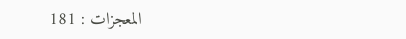المعجزات : 181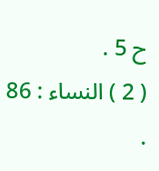ح 5 .
( 2 ) النساء : 86 .